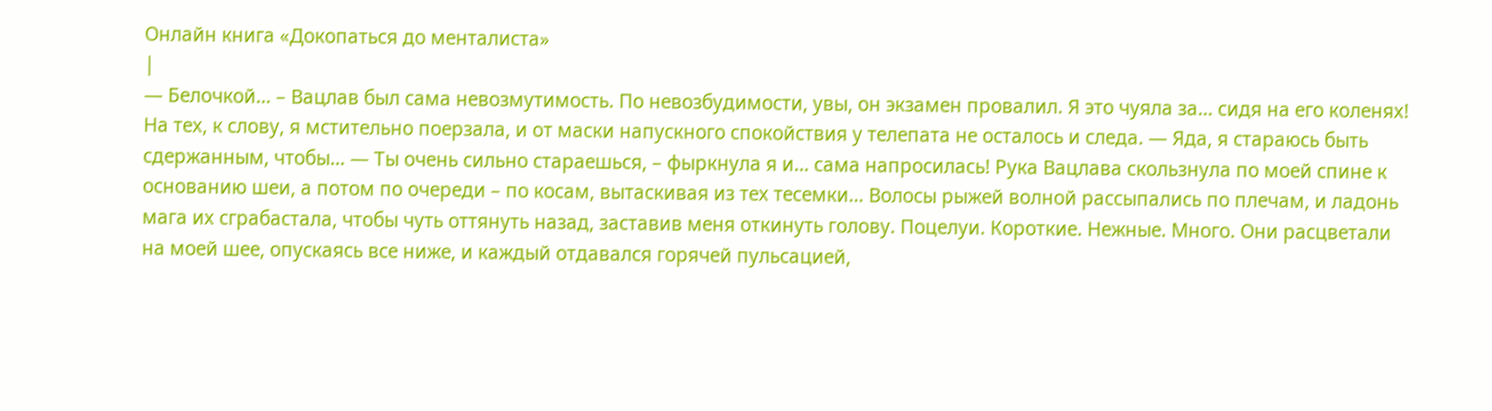Онлайн книга «Докопаться до менталиста»
|
— Белочкой… – Вацлав был сама невозмутимость. По невозбудимости, увы, он экзамен провалил. Я это чуяла за… сидя на его коленях! На тех, к слову, я мстительно поерзала, и от маски напускного спокойствия у телепата не осталось и следа. — Яда, я стараюсь быть сдержанным, чтобы… — Ты очень сильно стараешься, – фыркнула я и… сама напросилась! Рука Вацлава скользнула по моей спине к основанию шеи, а потом по очереди – по косам, вытаскивая из тех тесемки… Волосы рыжей волной рассыпались по плечам, и ладонь мага их сграбастала, чтобы чуть оттянуть назад, заставив меня откинуть голову. Поцелуи. Короткие. Нежные. Много. Они расцветали на моей шее, опускаясь все ниже, и каждый отдавался горячей пульсацией,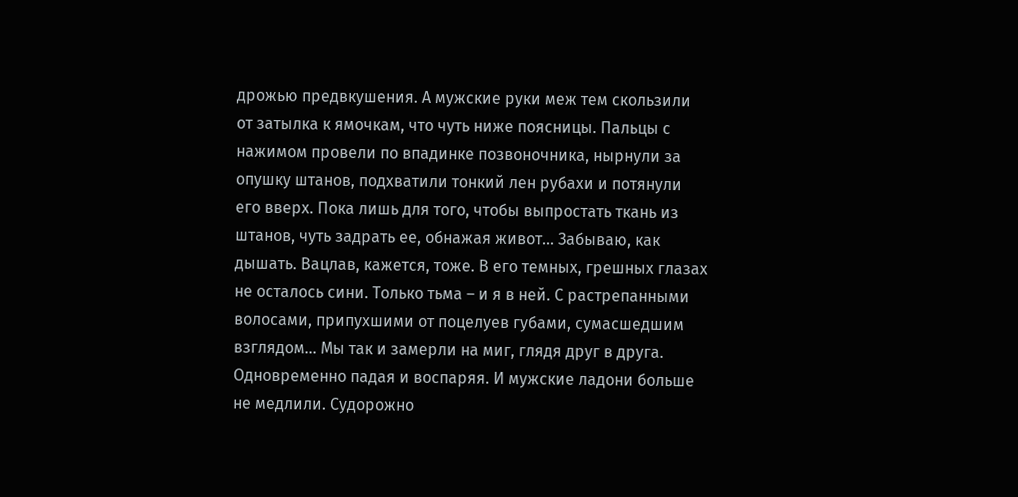дрожью предвкушения. А мужские руки меж тем скользили от затылка к ямочкам, что чуть ниже поясницы. Пальцы с нажимом провели по впадинке позвоночника, нырнули за опушку штанов, подхватили тонкий лен рубахи и потянули его вверх. Пока лишь для того, чтобы выпростать ткань из штанов, чуть задрать ее, обнажая живот… Забываю, как дышать. Вацлав, кажется, тоже. В его темных, грешных глазах не осталось сини. Только тьма – и я в ней. С растрепанными волосами, припухшими от поцелуев губами, сумасшедшим взглядом… Мы так и замерли на миг, глядя друг в друга. Одновременно падая и воспаряя. И мужские ладони больше не медлили. Судорожно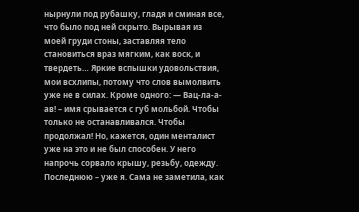нырнули под рубашку, гладя и сминая все, что было под ней скрыто. Вырывая из моей груди стоны, заставляя тело становиться враз мягким, как воск, и твердеть… Яркие вспышки удовольствия, мои всхлипы, потому что слов вымолвить уже не в силах. Кроме одного: — Вац-ла-а-ав! – имя срывается с губ мольбой. Чтобы только не останавливался. Чтобы продолжал! Но, кажется, один менталист уже на это и не был способен. У него напрочь сорвало крышу, резьбу, одежду. Последнюю – уже я. Сама не заметила, как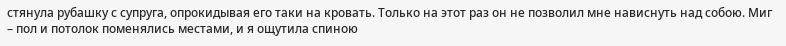стянула рубашку с супруга, опрокидывая его таки на кровать. Только на этот раз он не позволил мне нависнуть над собою. Миг – пол и потолок поменялись местами, и я ощутила спиною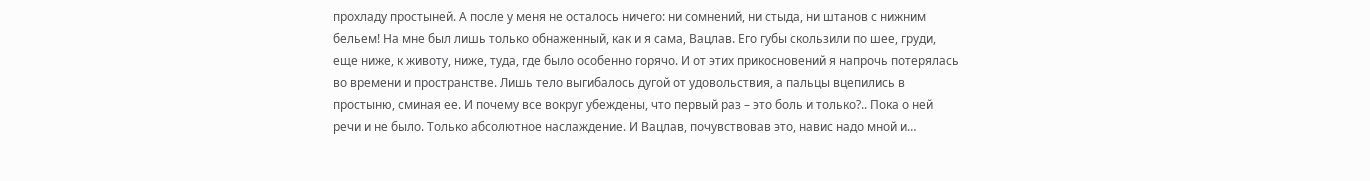прохладу простыней. А после у меня не осталось ничего: ни сомнений, ни стыда, ни штанов с нижним бельем! На мне был лишь только обнаженный, как и я сама, Вацлав. Его губы скользили по шее, груди, еще ниже, к животу, ниже, туда, где было особенно горячо. И от этих прикосновений я напрочь потерялась во времени и пространстве. Лишь тело выгибалось дугой от удовольствия, а пальцы вцепились в простыню, сминая ее. И почему все вокруг убеждены, что первый раз – это боль и только?.. Пока о ней речи и не было. Только абсолютное наслаждение. И Вацлав, почувствовав это, навис надо мной и…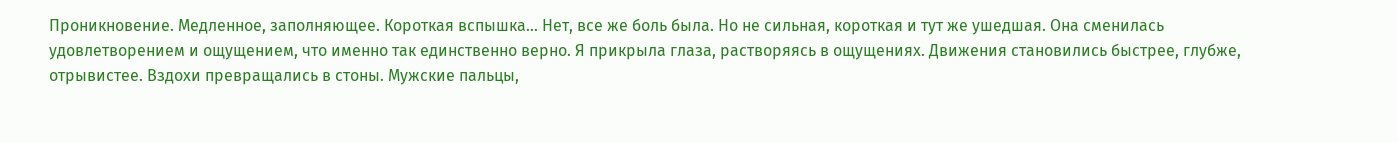Проникновение. Медленное, заполняющее. Короткая вспышка… Нет, все же боль была. Но не сильная, короткая и тут же ушедшая. Она сменилась удовлетворением и ощущением, что именно так единственно верно. Я прикрыла глаза, растворяясь в ощущениях. Движения становились быстрее, глубже, отрывистее. Вздохи превращались в стоны. Мужские пальцы,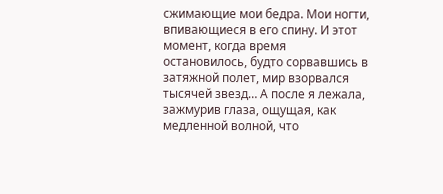сжимающие мои бедра. Мои ногти, впивающиеся в его спину. И этот момент, когда время остановилось, будто сорвавшись в затяжной полет, мир взорвался тысячей звезд… А после я лежала, зажмурив глаза, ощущая, как медленной волной, что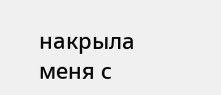накрыла меня с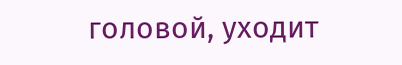головой, уходит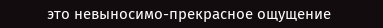это невыносимо-прекрасное ощущение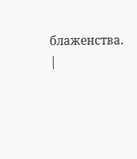блаженства. |